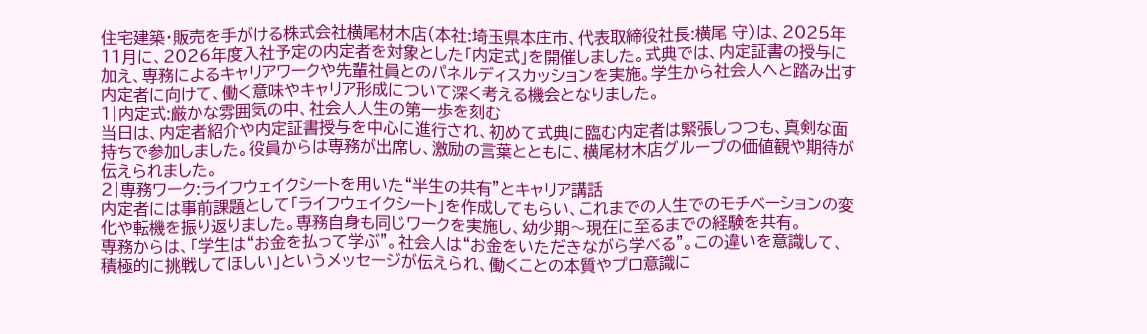住宅建築・販売を手がける株式会社横尾材木店(本社:埼玉県本庄市、代表取締役社長:横尾 守)は、2025年11月に、2026年度入社予定の内定者を対象とした「内定式」を開催しました。式典では、内定証書の授与に加え、専務によるキャリアワークや先輩社員とのパネルディスカッションを実施。学生から社会人へと踏み出す内定者に向けて、働く意味やキャリア形成について深く考える機会となりました。
1|内定式:厳かな雰囲気の中、社会人人生の第一歩を刻む
当日は、内定者紹介や内定証書授与を中心に進行され、初めて式典に臨む内定者は緊張しつつも、真剣な面持ちで参加しました。役員からは専務が出席し、激励の言葉とともに、横尾材木店グループの価値観や期待が伝えられました。
2|専務ワーク:ライフウェイクシートを用いた“半生の共有”とキャリア講話
内定者には事前課題として「ライフウェイクシート」を作成してもらい、これまでの人生でのモチベーションの変化や転機を振り返りました。専務自身も同じワークを実施し、幼少期〜現在に至るまでの経験を共有。
専務からは、「学生は“お金を払って学ぶ”。社会人は“お金をいただきながら学べる”。この違いを意識して、積極的に挑戦してほしい」というメッセージが伝えられ、働くことの本質やプロ意識に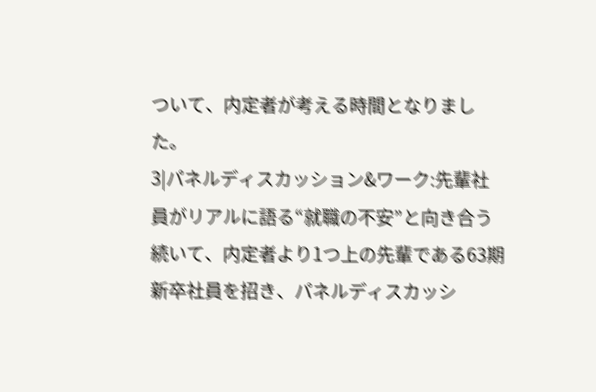ついて、内定者が考える時間となりました。
3|パネルディスカッション&ワーク:先輩社員がリアルに語る“就職の不安”と向き合う
続いて、内定者より1つ上の先輩である63期新卒社員を招き、パネルディスカッシ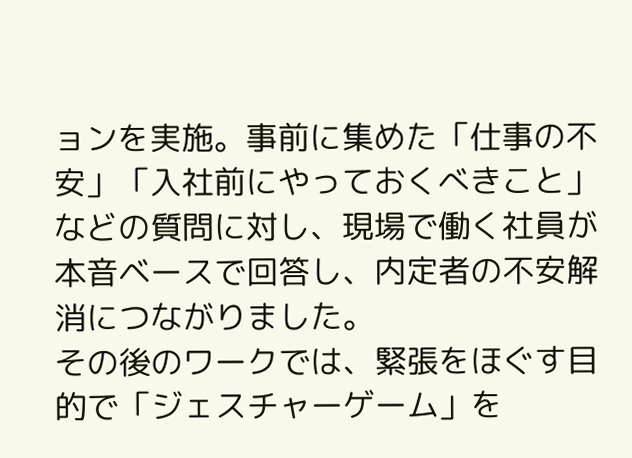ョンを実施。事前に集めた「仕事の不安」「入社前にやっておくべきこと」などの質問に対し、現場で働く社員が本音ベースで回答し、内定者の不安解消につながりました。
その後のワークでは、緊張をほぐす目的で「ジェスチャーゲーム」を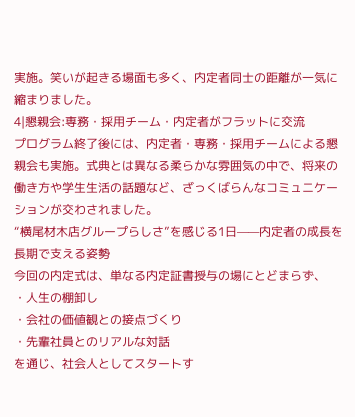実施。笑いが起きる場面も多く、内定者同士の距離が一気に縮まりました。
4|懇親会:専務・採用チーム・内定者がフラットに交流
プログラム終了後には、内定者・専務・採用チームによる懇親会も実施。式典とは異なる柔らかな雰囲気の中で、将来の働き方や学生生活の話題など、ざっくばらんなコミュニケーションが交わされました。
“横尾材木店グループらしさ”を感じる1日——内定者の成長を長期で支える姿勢
今回の内定式は、単なる内定証書授与の場にとどまらず、
・人生の棚卸し
・会社の価値観との接点づくり
・先輩社員とのリアルな対話
を通じ、社会人としてスタートす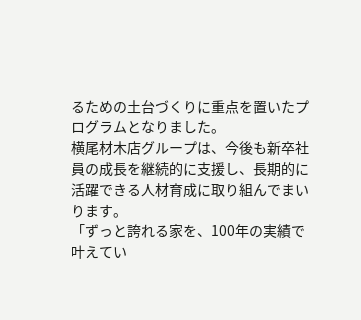るための土台づくりに重点を置いたプログラムとなりました。
横尾材木店グループは、今後も新卒社員の成長を継続的に支援し、長期的に活躍できる人材育成に取り組んでまいります。
「ずっと誇れる家を、100年の実績で叶えてい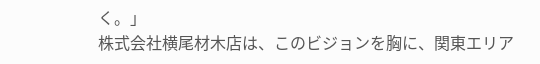く。」
株式会社横尾材木店は、このビジョンを胸に、関東エリア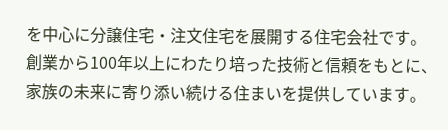を中心に分譲住宅・注文住宅を展開する住宅会社です。創業から100年以上にわたり培った技術と信頼をもとに、家族の未来に寄り添い続ける住まいを提供しています。